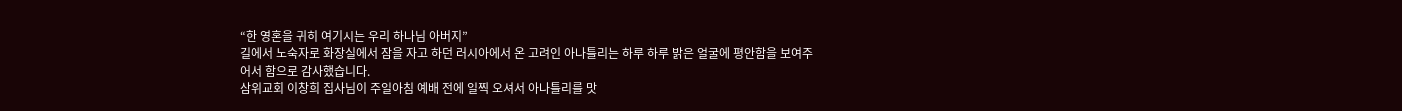“한 영혼을 귀히 여기시는 우리 하나님 아버지”
길에서 노숙자로 화장실에서 잠을 자고 하던 러시아에서 온 고려인 아나틀리는 하루 하루 밝은 얼굴에 평안함을 보여주어서 함으로 감사했습니다.
삼위교회 이창희 집사님이 주일아침 예배 전에 일찍 오셔서 아나틀리를 맛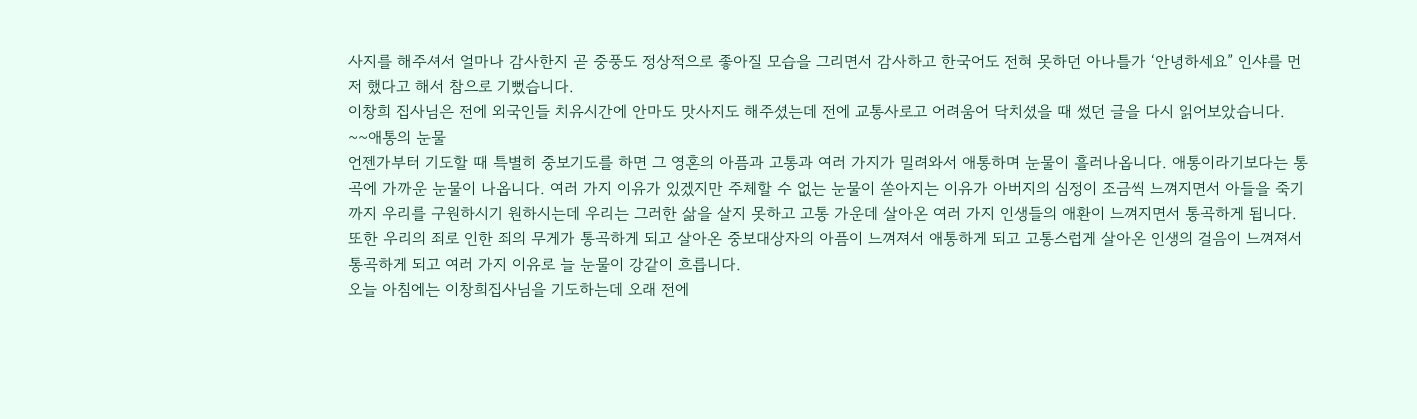사지를 해주셔서 얼마나 감사한지 곧 중풍도 정상적으로 좋아질 모습을 그리면서 감사하고 한국어도 전혀 못하던 아나틀가 ‘안녕하세요” 인샤를 먼저 했다고 해서 참으로 기뻤습니다.
이창희 집사님은 전에 외국인들 치유시간에 안마도 맛사지도 해주셨는데 전에 교통사로고 어려움어 닥치셨을 때 썼던 글을 다시 읽어보았습니다.
~~애통의 눈물
언젠가부터 기도할 때 특별히 중보기도를 하면 그 영혼의 아픔과 고통과 여러 가지가 밀려와서 애통하며 눈물이 흘러나옵니다. 애통이라기보다는 통곡에 가까운 눈물이 나옵니다. 여러 가지 이유가 있겠지만 주체할 수 없는 눈물이 쏟아지는 이유가 아버지의 심정이 조금씩 느껴지면서 아들을 죽기까지 우리를 구원하시기 원하시는데 우리는 그러한 삶을 살지 못하고 고통 가운데 살아온 여러 가지 인생들의 애환이 느껴지면서 통곡하게 됩니다. 또한 우리의 죄로 인한 죄의 무게가 통곡하게 되고 살아온 중보대상자의 아픔이 느껴져서 애통하게 되고 고통스럽게 살아온 인생의 걸음이 느껴져서 통곡하게 되고 여러 가지 이유로 늘 눈물이 강같이 흐릅니다.
오늘 아침에는 이창희집사님을 기도하는데 오래 전에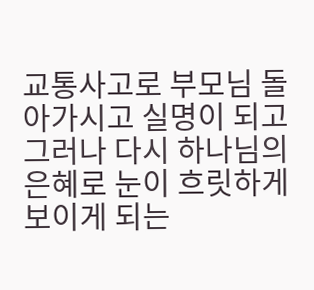교통사고로 부모님 돌아가시고 실명이 되고 그러나 다시 하나님의 은혜로 눈이 흐릿하게 보이게 되는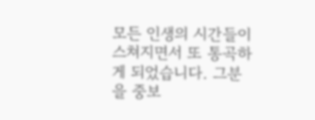모든 인생의 시간들이 스쳐지면서 또 통곡하게 되었습니다. 그분을 중보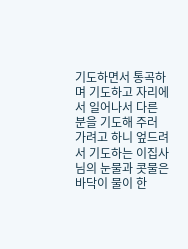기도하면서 통곡하며 기도하고 자리에서 일어나서 다른 분을 기도해 주러 가려고 하니 엎드려서 기도하는 이집사님의 눈물과 콧물은 바닥이 물이 한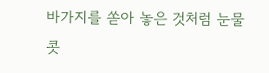바가지를 쏟아 놓은 것처럼 눈물 콧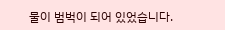물이 범벅이 되어 있었습니다.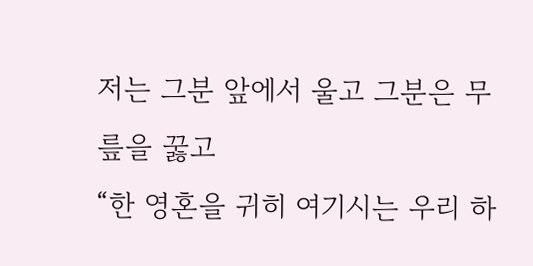저는 그분 앞에서 울고 그분은 무릎을 꿇고
“한 영혼을 귀히 여기시는 우리 하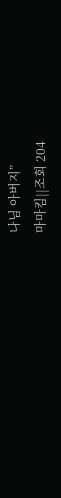나님 아버지”
마마킴||조회 204